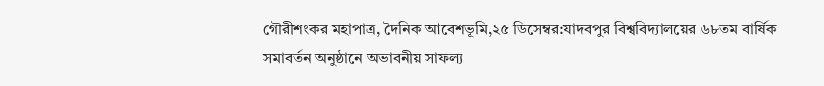গৌরীশংকর মহাপাত্র, দৈনিক আবেশভূমি,২৫ ডিসেম্বর:যাদবপুর বিশ্ববিদ্যালয়ের ৬৮তম বার্ষিক সমাবর্তন অনুষ্ঠানে অভাবনীয় সাফল্য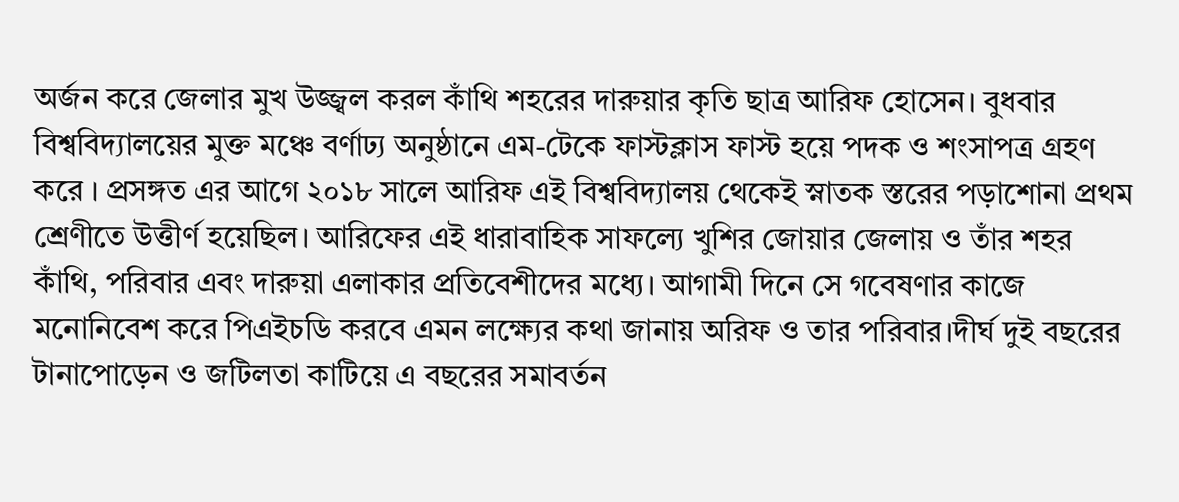অর্জন করে জেলার মুখ উজ্জ্বল করল কাঁথি শহরের দারুয়ার কৃতি ছাত্র আরিফ হোসেন। বুধবার বিশ্ববিদ্যালয়ের মুক্ত মঞ্চে বর্ণাঢ্য অনুষ্ঠানে এম-টেকে ফাস্টক্লাস ফাস্ট হয়ে পদক ও শংসাপত্র গ্রহণ করে । প্রসঙ্গত এর আগে ২০১৮ সালে আরিফ এই বিশ্ববিদ্যালয় থেকেই স্নাতক স্তরের পড়াশোনা প্রথম শ্রেণীতে উত্তীর্ণ হয়েছিল। আরিফের এই ধারাবাহিক সাফল্যে খুশির জোয়ার জেলায় ও তাঁর শহর কাঁথি, পরিবার এবং দারুয়া এলাকার প্রতিবেশীদের মধ্যে। আগামী দিনে সে গবেষণার কাজে মনোনিবেশ করে পিএইচডি করবে এমন লক্ষ্যের কথা জানায় অরিফ ও তার পরিবার।দীর্ঘ দুই বছরের টানাপোড়েন ও জটিলতা কাটিয়ে এ বছরের সমাবর্তন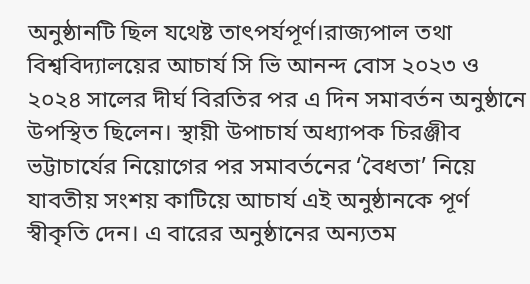অনুষ্ঠানটি ছিল যথেষ্ট তাৎপর্যপূর্ণ।রাজ্যপাল তথা বিশ্ববিদ্যালয়ের আচার্য সি ভি আনন্দ বোস ২০২৩ ও ২০২৪ সালের দীর্ঘ বিরতির পর এ দিন সমাবর্তন অনুষ্ঠানে উপস্থিত ছিলেন। স্থায়ী উপাচার্য অধ্যাপক চিরঞ্জীব ভট্টাচার্যের নিয়োগের পর সমাবর্তনের ‘বৈধতা’ নিয়ে যাবতীয় সংশয় কাটিয়ে আচার্য এই অনুষ্ঠানকে পূর্ণ স্বীকৃতি দেন। এ বারের অনুষ্ঠানের অন্যতম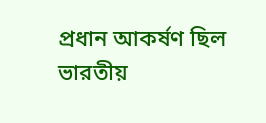প্রধান আকর্ষণ ছিল ভারতীয়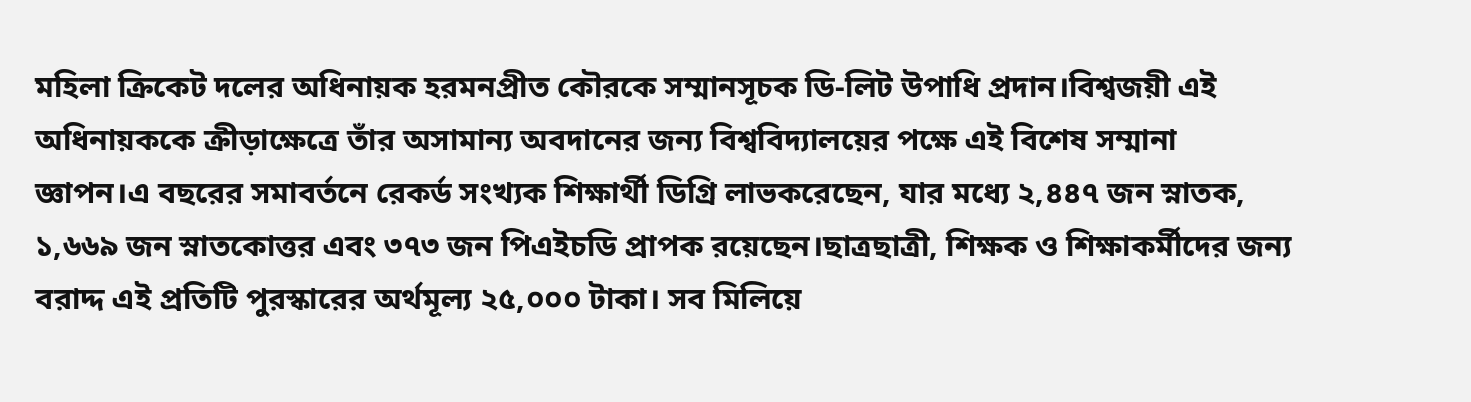মহিলা ক্রিকেট দলের অধিনায়ক হরমনপ্রীত কৌরকে সম্মানসূচক ডি-লিট উপাধি প্রদান।বিশ্বজয়ী এই অধিনায়ককে ক্রীড়াক্ষেত্রে তাঁর অসামান্য অবদানের জন্য বিশ্ববিদ্যালয়ের পক্ষে এই বিশেষ সম্মানা জ্ঞাপন।এ বছরের সমাবর্তনে রেকর্ড সংখ্যক শিক্ষার্থী ডিগ্রি লাভকরেছেন, যার মধ্যে ২,৪৪৭ জন স্নাতক, ১,৬৬৯ জন স্নাতকোত্তর এবং ৩৭৩ জন পিএইচডি প্রাপক রয়েছেন।ছাত্রছাত্রী, শিক্ষক ও শিক্ষাকর্মীদের জন্য বরাদ্দ এই প্রতিটি পুরস্কারের অর্থমূল্য ২৫,০০০ টাকা। সব মিলিয়ে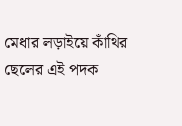মেধার লড়াইয়ে কাঁথির ছেলের এই পদক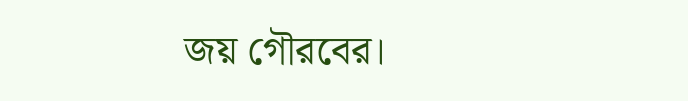জয় গৌরবের।